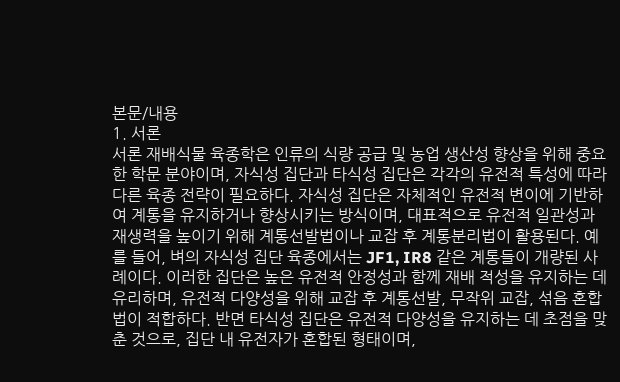본문/내용
1. 서론
서론 재배식물 육종학은 인류의 식량 공급 및 농업 생산성 향상을 위해 중요한 학문 분야이며, 자식성 집단과 타식성 집단은 각각의 유전적 특성에 따라 다른 육종 전략이 필요하다. 자식성 집단은 자체적인 유전적 변이에 기반하여 계통을 유지하거나 향상시키는 방식이며, 대표적으로 유전적 일관성과 재생력을 높이기 위해 계통선발법이나 교잡 후 계통분리법이 활용된다. 예를 들어, 벼의 자식성 집단 육종에서는 JF1, IR8 같은 계통들이 개량된 사례이다. 이러한 집단은 높은 유전적 안정성과 함께 재배 적성을 유지하는 데 유리하며, 유전적 다양성을 위해 교잡 후 계통선발, 무작위 교잡, 섞음 혼합법이 적합하다. 반면 타식성 집단은 유전적 다양성을 유지하는 데 초점을 맞춘 것으로, 집단 내 유전자가 혼합된 형태이며,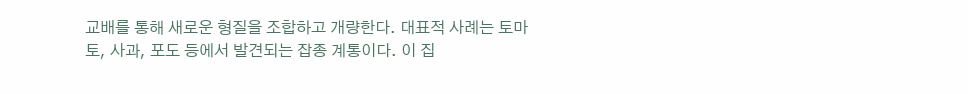교배를 통해 새로운 형질을 조합하고 개량한다. 대표적 사례는 토마토, 사과, 포도 등에서 발견되는 잡종 계통이다. 이 집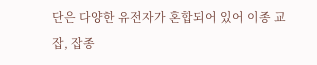단은 다양한 유전자가 혼합되어 있어 이종 교잡, 잡종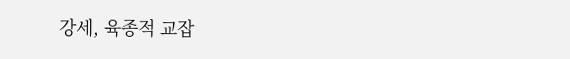강세, 육종적 교잡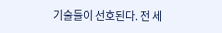기술들이 선호된다. 전 세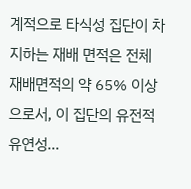계적으로 타식성 집단이 차지하는 재배 면적은 전체 재배면적의 약 65% 이상으로서, 이 집단의 유전적 유연성…